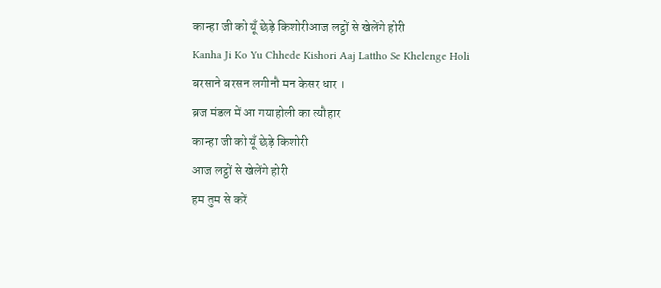कान्हा जी को यूँ छेड़े किशोरीआज लट्ठों से खेलेंगे होरी
Kanha Ji Ko Yu Chhede Kishori Aaj Lattho Se Khelenge Holi
बरसाने बरसन लगीनौ मन केसर धार ।
ब्रज मंडल में आ गयाहोली का त्यौहार
कान्हा जी को यूँ छेड़े किशोरी
आज लट्ठों से खेलेंगे होरी
हम तुम से करें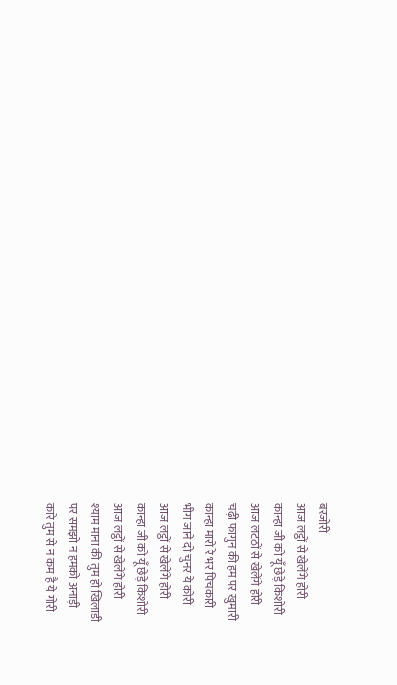बरजोरी
आज लट्ठों से खेलेंगे होरी
कान्हा जी को यूँ छेड़े किशोरी
आज लटठों से खेलेंगे होरी
चढ़ी फागुन की हम पर खुमारी
कान्हा मारो रे भर पिचकारी
भीग जाने दो चुनर ये कोरी
आज लट्ठों से खेलेंगे होरी
कान्हा जी को यूँ छेड़े किशोरी
आज लट्ठों से खेलेंगे होरी
श्याम माना की तुम हो खिलाडी
पर समझो न हमको अनाड़ी
कारे तुम से न कम है ये गोरी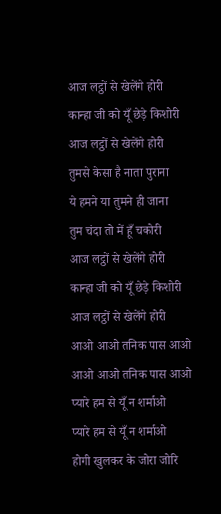आज लट्ठों से खेलेंगे होरी
कान्हा जी को यूँ छेड़े किशोरी
आज लट्ठों से खेलेंगे होरी
तुमसे केसा है नाता पुराना
ये हमने या तुमने ही जाना
तुम चंदा तो में हूँ चकोरी
आज लट्ठों से खेलेंगे होरी
कान्हा जी को यूँ छेड़े किशोरी
आज लट्ठों से खेलेंगे होरी
आओ आओ तनिक पास आओ
आओ आओ तनिक पास आओ
प्यारे हम से यूँ न शर्माओ
प्यारे हम से यूँ न शर्माओ
होगी खुलकर के जोरा जोरि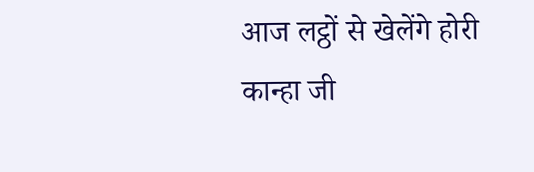आज लट्ठों से खेलेंगे होरी
कान्हा जी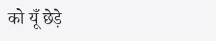को यूँ छेड़े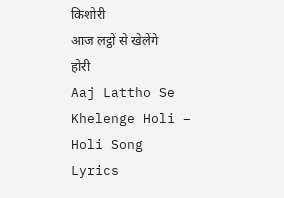किशोरी
आज लट्ठों से खेलेंगे होरी
Aaj Lattho Se Khelenge Holi – Holi Song Lyrics